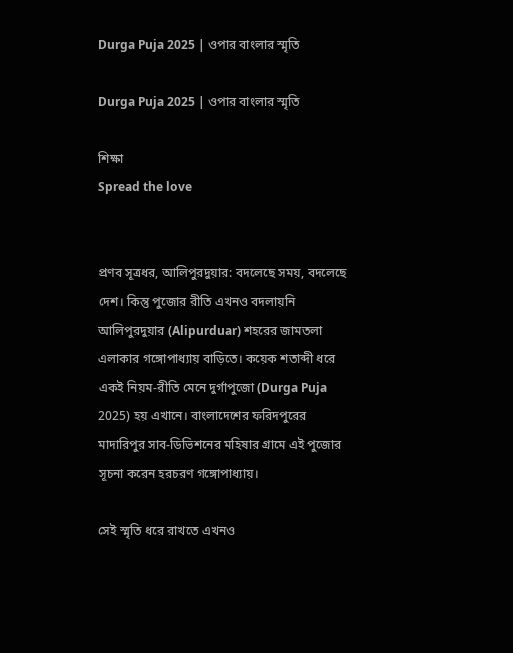Durga Puja 2025 | ওপার বাংলার স্মৃতি

Durga Puja 2025 | ওপার বাংলার স্মৃতি

শিক্ষা
Spread the love


প্রণব সূত্রধর, আলিপুরদুয়ার: বদলেছে সময়, বদলেছে দেশ। কিন্তু পুজোর রীতি এখনও বদলায়নি আলিপুরদুয়ার (Alipurduar) শহরের জামতলা এলাকার গঙ্গোপাধ্যায় বাড়িতে। কয়েক শতাব্দী ধরে একই নিয়ম-রীতি মেনে দুর্গাপুজো (Durga Puja 2025) হয় এখানে। বাংলাদেশের ফরিদপুরের মাদারিপুর সাব-ডিভিশনের মহিষার গ্রামে এই পুজোর সূচনা করেন হরচরণ গঙ্গোপাধ্যায়।

সেই স্মৃতি ধরে রাখতে এখনও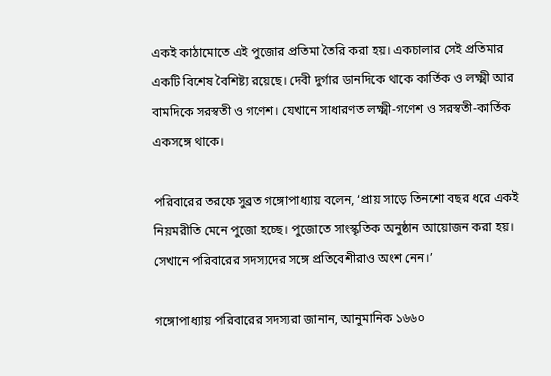একই কাঠামোতে এই পুজোর প্রতিমা তৈরি করা হয়। একচালার সেই প্রতিমার একটি বিশেষ বৈশিষ্ট্য রয়েছে। দেবী দুর্গার ডানদিকে থাকে কার্তিক ও লক্ষ্মী আর বামদিকে সরস্বতী ও গণেশ। যেখানে সাধারণত লক্ষ্মী-গণেশ ও সরস্বতী-কার্তিক একসঙ্গে থাকে।

পরিবারের তরফে সুব্রত গঙ্গোপাধ্যায় বলেন, ‘প্রায় সাড়ে তিনশো বছর ধরে একই নিয়মরীতি মেনে পুজো হচ্ছে। পুজোতে সাংস্কৃতিক অনুষ্ঠান আয়োজন করা হয়। সেখানে পরিবারের সদস্যদের সঙ্গে প্রতিবেশীরাও অংশ নেন।’

গঙ্গোপাধ্যায় পরিবারের সদস্যরা জানান, আনুমানিক ১৬৬০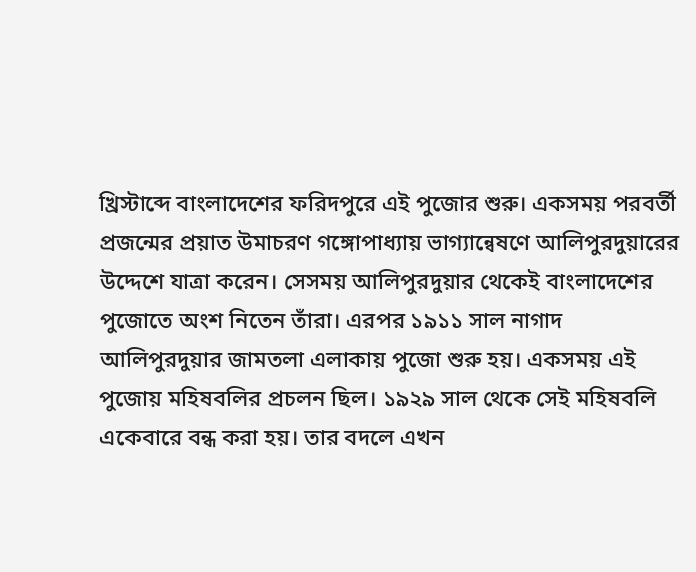খ্রিস্টাব্দে বাংলাদেশের ফরিদপুরে এই পুজোর শুরু। একসময় পরবর্তী প্রজন্মের প্রয়াত উমাচরণ গঙ্গোপাধ্যায় ভাগ্যান্বেষণে আলিপুরদুয়ারের উদ্দেশে যাত্রা করেন। সেসময় আলিপুরদুয়ার থেকেই বাংলাদেশের পুজোতে অংশ নিতেন তাঁরা। এরপর ১৯১১ সাল নাগাদ আলিপুরদুয়ার জামতলা এলাকায় পুজো শুরু হয়। একসময় এই পুজোয় মহিষবলির প্রচলন ছিল। ১৯২৯ সাল থেকে সেই মহিষবলি একেবারে বন্ধ করা হয়। তার বদলে এখন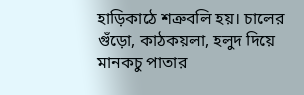হাড়িকাঠে শত্রুবলি হয়। চালের গুঁড়ো, কাঠকয়লা, হলুদ দিয়ে মানকচু পাতার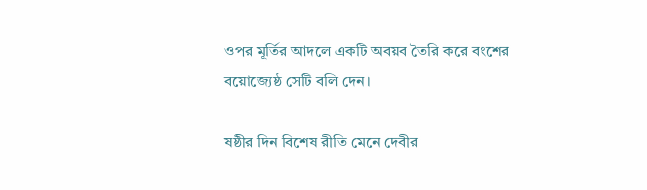ওপর মূর্তির আদলে একটি অবয়ব তৈরি করে বংশের বয়োজ্যেষ্ঠ সেটি বলি দেন।

ষষ্ঠীর দিন বিশেষ রীতি মেনে দেবীর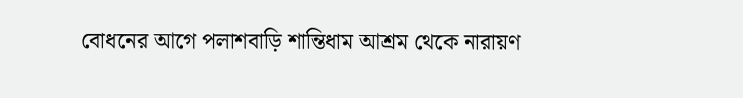বোধনের আগে পলাশবাড়ি শান্তিধাম আশ্রম থেকে নারায়ণ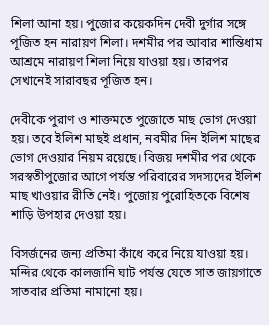শিলা আনা হয়। পুজোর কয়েকদিন দেবী দুর্গার সঙ্গে পূজিত হন নারায়ণ শিলা। দশমীর পর আবার শান্তিধাম আশ্রমে নারায়ণ শিলা নিয়ে যাওয়া হয়। তারপর সেখানেই সারাবছর পূজিত হন।

দেবীকে পুরাণ ও শাক্তমতে পুজোতে মাছ ভোগ দেওয়া হয়। তবে ইলিশ মাছই প্রধান, নবমীর দিন ইলিশ মাছের ভোগ দেওয়ার নিয়ম রয়েছে। বিজয় দশমীর পর থেকে সরস্বতীপুজোর আগে পর্যন্ত পরিবারের সদস্যদের ইলিশ মাছ খাওয়ার রীতি নেই। পুজোয় পুরোহিতকে বিশেষ শাড়ি উপহার দেওয়া হয়।

বিসর্জনের জন্য প্রতিমা কাঁধে করে নিয়ে যাওয়া হয়। মন্দির থেকে কালজানি ঘাট পর্যন্ত যেতে সাত জায়গাতে সাতবার প্রতিমা নামানো হয়।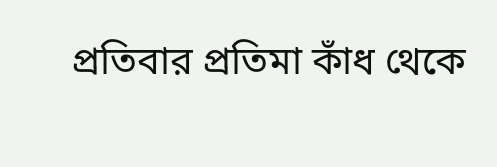প্রতিবার প্রতিমা কাঁধ থেকে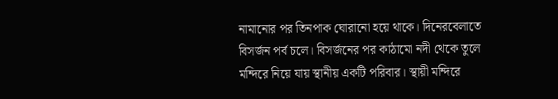নামানোর পর তিনপাক ঘোরানো হয়ে থাকে। দিনেরবেলাতে বিসর্জন পর্ব চলে। বিসর্জনের পর কাঠামো নদী থেকে তুলে মন্দিরে নিয়ে যায় স্থানীয় একটি পরিবার। স্থায়ী মন্দিরে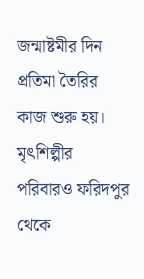জন্মাষ্টমীর দিন প্রতিমা তৈরির কাজ শুরু হয়। মৃৎশিল্পীর পরিবারও ফরিদপুর থেকে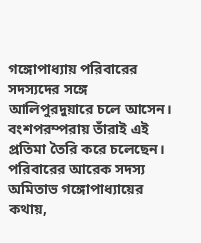গঙ্গোপাধ্যায় পরিবারের সদস্যদের সঙ্গে আলিপুরদুয়ারে চলে আসেন। বংশপরম্পরায় তাঁরাই এই প্রতিমা তৈরি করে চলেছেন। পরিবারের আরেক সদস্য অমিতাভ গঙ্গোপাধ্যায়ের কথায়,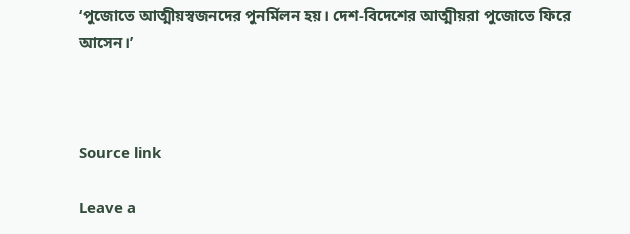‘পুজোতে আত্মীয়স্বজনদের পুনর্মিলন হয়। দেশ-বিদেশের আত্মীয়রা পুজোতে ফিরে আসেন।’



Source link

Leave a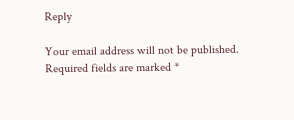Reply

Your email address will not be published. Required fields are marked *